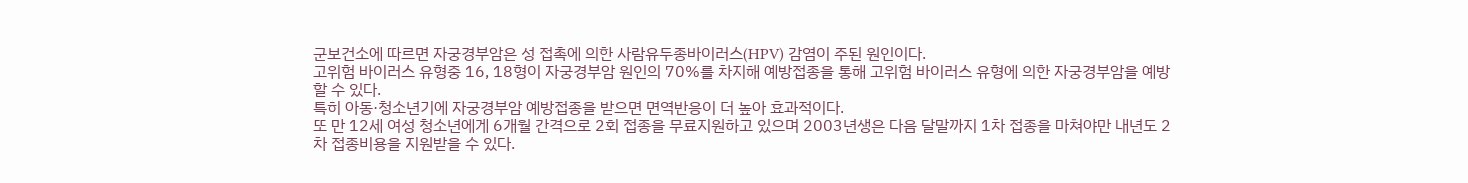군보건소에 따르면 자궁경부암은 성 접촉에 의한 사람유두종바이러스(HPV) 감염이 주된 원인이다.
고위험 바이러스 유형중 16, 18형이 자궁경부암 원인의 70%를 차지해 예방접종을 통해 고위험 바이러스 유형에 의한 자궁경부암을 예방할 수 있다.
특히 아동·청소년기에 자궁경부암 예방접종을 받으면 면역반응이 더 높아 효과적이다.
또 만 12세 여성 청소년에게 6개월 간격으로 2회 접종을 무료지원하고 있으며 2003년생은 다음 달말까지 1차 접종을 마쳐야만 내년도 2차 접종비용을 지원받을 수 있다.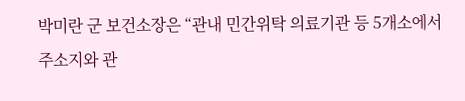박미란 군 보건소장은 “관내 민간위탁 의료기관 등 5개소에서 주소지와 관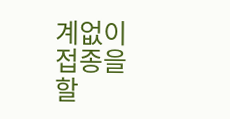계없이 접종을 할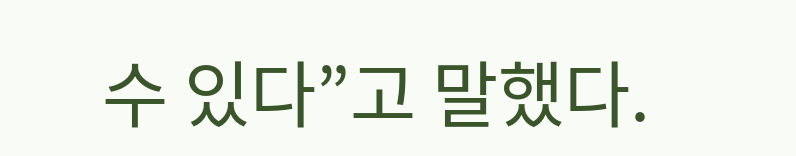수 있다”고 말했다.